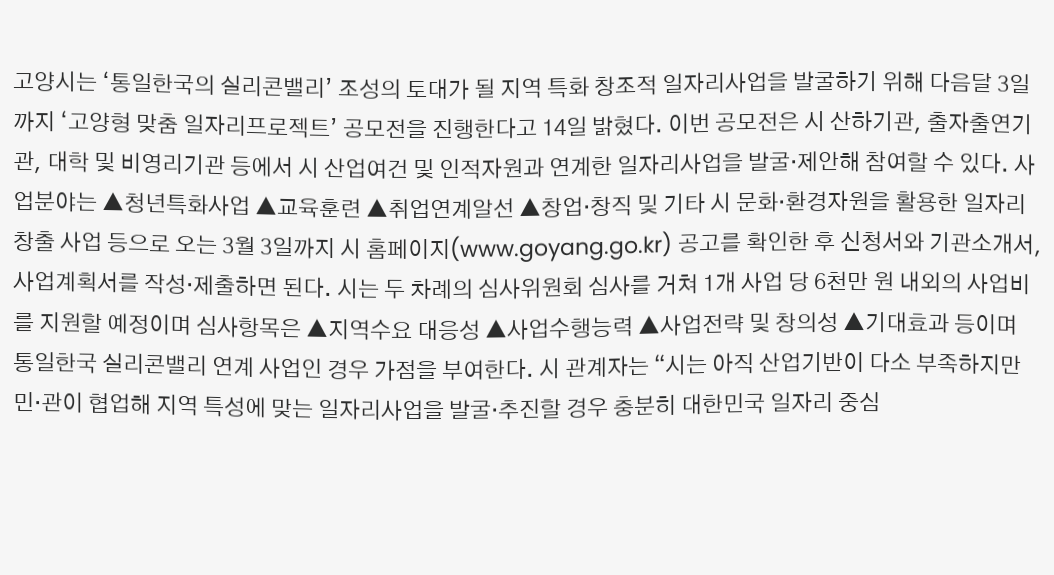고양시는 ‘통일한국의 실리콘밸리’ 조성의 토대가 될 지역 특화 창조적 일자리사업을 발굴하기 위해 다음달 3일까지 ‘고양형 맞춤 일자리프로젝트’ 공모전을 진행한다고 14일 밝혔다. 이번 공모전은 시 산하기관, 출자출연기관, 대학 및 비영리기관 등에서 시 산업여건 및 인적자원과 연계한 일자리사업을 발굴·제안해 참여할 수 있다. 사업분야는 ▲청년특화사업 ▲교육훈련 ▲취업연계알선 ▲창업·창직 및 기타 시 문화·환경자원을 활용한 일자리 창출 사업 등으로 오는 3월 3일까지 시 홈페이지(www.goyang.go.kr) 공고를 확인한 후 신청서와 기관소개서, 사업계획서를 작성·제출하면 된다. 시는 두 차례의 심사위원회 심사를 거쳐 1개 사업 당 6천만 원 내외의 사업비를 지원할 예정이며 심사항목은 ▲지역수요 대응성 ▲사업수행능력 ▲사업전략 및 창의성 ▲기대효과 등이며 통일한국 실리콘밸리 연계 사업인 경우 가점을 부여한다. 시 관계자는 “시는 아직 산업기반이 다소 부족하지만 민·관이 협업해 지역 특성에 맞는 일자리사업을 발굴·추진할 경우 충분히 대한민국 일자리 중심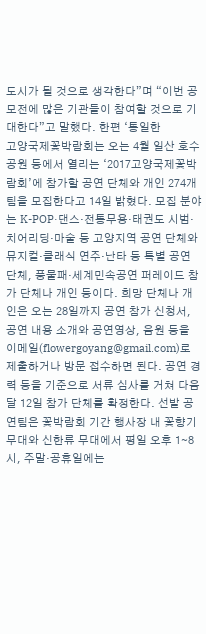도시가 될 것으로 생각한다”며 “이번 공모전에 많은 기관들이 참여할 것으로 기대한다”고 말했다. 한편 ‘통일한
고양국제꽃박람회는 오는 4월 일산 호수공원 등에서 열리는 ‘2017고양국제꽃박람회’에 참가할 공연 단체와 개인 274개 팀을 모집한다고 14일 밝혔다. 모집 분야는 K-POP·댄스·전통무용·태권도 시범·치어리딩·마술 등 고양지역 공연 단체와 뮤지컬·클래식 연주·난타 등 특별 공연 단체, 풍물패·세계민속공연 퍼레이드 참가 단체나 개인 등이다. 희망 단체나 개인은 오는 28일까지 공연 참가 신청서, 공연 내용 소개와 공연영상, 음원 등을 이메일(flowergoyang@gmail.com)로 제출하거나 방문 접수하면 된다. 공연 경력 등을 기준으로 서류 심사를 거쳐 다음 달 12일 참가 단체를 확정한다. 선발 공연팀은 꽃박람회 기간 행사장 내 꽃향기 무대와 신한류 무대에서 평일 오후 1∼8시, 주말·공휴일에는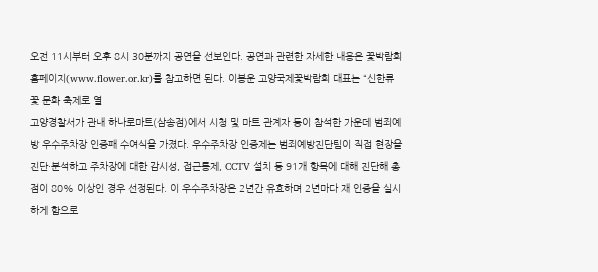오전 11시부터 오후 8시 30분까지 공연을 선보인다. 공연과 관련한 자세한 내용은 꽃박람회 홈페이지(www.flower.or.kr)를 참고하면 된다. 이봉운 고양국제꽃박람회 대표는 “신한류 꽃 문화 축제로 열
고양경찰서가 관내 하나로마트(삼송점)에서 시청 및 마트 관계자 등이 참석한 가운데 범죄예방 우수주차장 인증패 수여식을 가졌다. 우수주차장 인증제는 범죄예방진단팀이 직접 현장을 진단·분석하고 주차장에 대한 감시성, 접근통제, CCTV 설치 등 91개 항목에 대해 진단해 총점이 80% 이상인 경우 선정된다. 이 우수주차장은 2년간 유효하며 2년마다 재 인증을 실시하게 함으로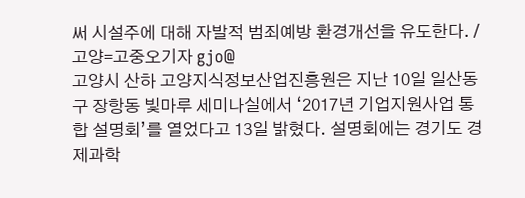써 시설주에 대해 자발적 범죄예방 환경개선을 유도한다. /고양=고중오기자 gjo@
고양시 산하 고양지식정보산업진흥원은 지난 10일 일산동구 장항동 빛마루 세미나실에서 ‘2017년 기업지원사업 통합 설명회’를 열었다고 13일 밝혔다. 설명회에는 경기도 경제과학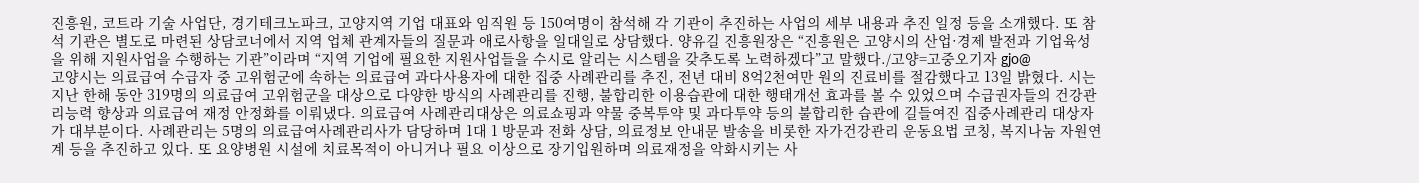진흥원, 코트라 기술 사업단, 경기테크노파크, 고양지역 기업 대표와 임직원 등 150여명이 참석해 각 기관이 추진하는 사업의 세부 내용과 추진 일정 등을 소개했다. 또 참석 기관은 별도로 마련된 상담코너에서 지역 업체 관계자들의 질문과 애로사항을 일대일로 상담했다. 양유길 진흥원장은 “진흥원은 고양시의 산업·경제 발전과 기업육성을 위해 지원사업을 수행하는 기관”이라며 “지역 기업에 필요한 지원사업들을 수시로 알리는 시스템을 갖추도록 노력하겠다”고 말했다./고양=고중오기자 gjo@
고양시는 의료급여 수급자 중 고위험군에 속하는 의료급여 과다사용자에 대한 집중 사례관리를 추진, 전년 대비 8억2천여만 원의 진료비를 절감했다고 13일 밝혔다. 시는 지난 한해 동안 319명의 의료급여 고위험군을 대상으로 다양한 방식의 사례관리를 진행, 불합리한 이용습관에 대한 행태개선 효과를 볼 수 있었으며 수급권자들의 건강관리능력 향상과 의료급여 재정 안정화를 이뤄냈다. 의료급여 사례관리대상은 의료쇼핑과 약물 중복투약 및 과다투약 등의 불합리한 습관에 길들여진 집중사례관리 대상자가 대부분이다. 사례관리는 5명의 의료급여사례관리사가 담당하며 1대 1 방문과 전화 상담, 의료정보 안내문 발송을 비롯한 자가건강관리 운동요법 코칭, 복지나눔 자원연계 등을 추진하고 있다. 또 요양병원 시설에 치료목적이 아니거나 필요 이상으로 장기입원하며 의료재정을 악화시키는 사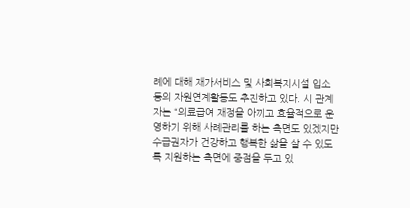례에 대해 재가서비스 및 사회복지시설 입소 등의 자원연계활동도 추진하고 있다. 시 관계자는 “의료급여 재정을 아끼고 효율적으로 운영하기 위해 사례관리를 하는 측면도 있겠지만 수급권자가 건강하고 행복한 삶을 살 수 있도록 지원하는 측면에 중점을 두고 있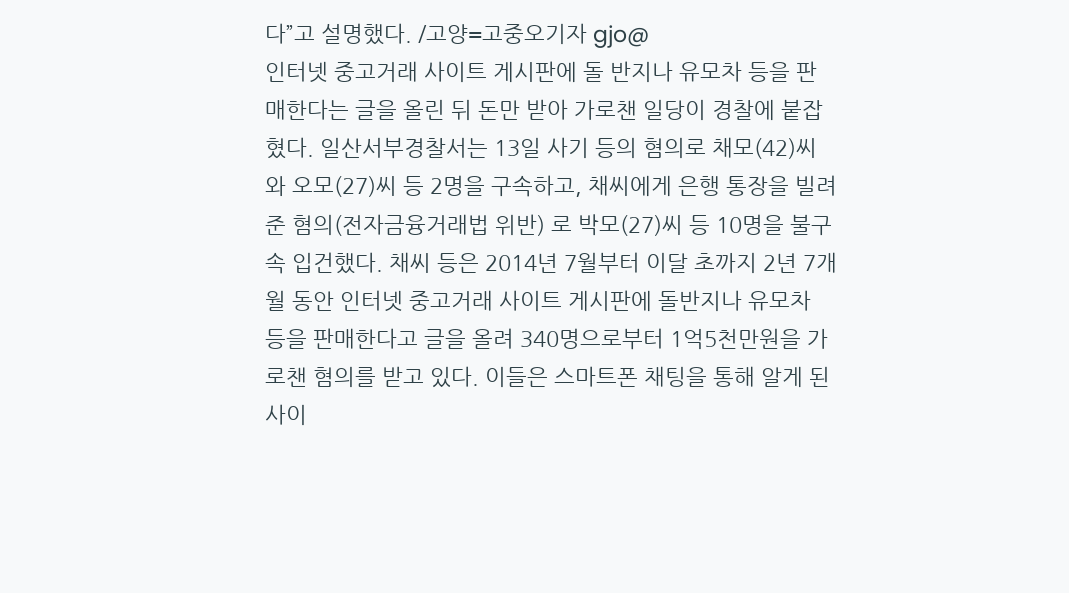다”고 설명했다. /고양=고중오기자 gjo@
인터넷 중고거래 사이트 게시판에 돌 반지나 유모차 등을 판매한다는 글을 올린 뒤 돈만 받아 가로챈 일당이 경찰에 붙잡혔다. 일산서부경찰서는 13일 사기 등의 혐의로 채모(42)씨와 오모(27)씨 등 2명을 구속하고, 채씨에게 은행 통장을 빌려준 혐의(전자금융거래법 위반) 로 박모(27)씨 등 10명을 불구속 입건했다. 채씨 등은 2014년 7월부터 이달 초까지 2년 7개월 동안 인터넷 중고거래 사이트 게시판에 돌반지나 유모차 등을 판매한다고 글을 올려 340명으로부터 1억5천만원을 가로챈 혐의를 받고 있다. 이들은 스마트폰 채팅을 통해 알게 된 사이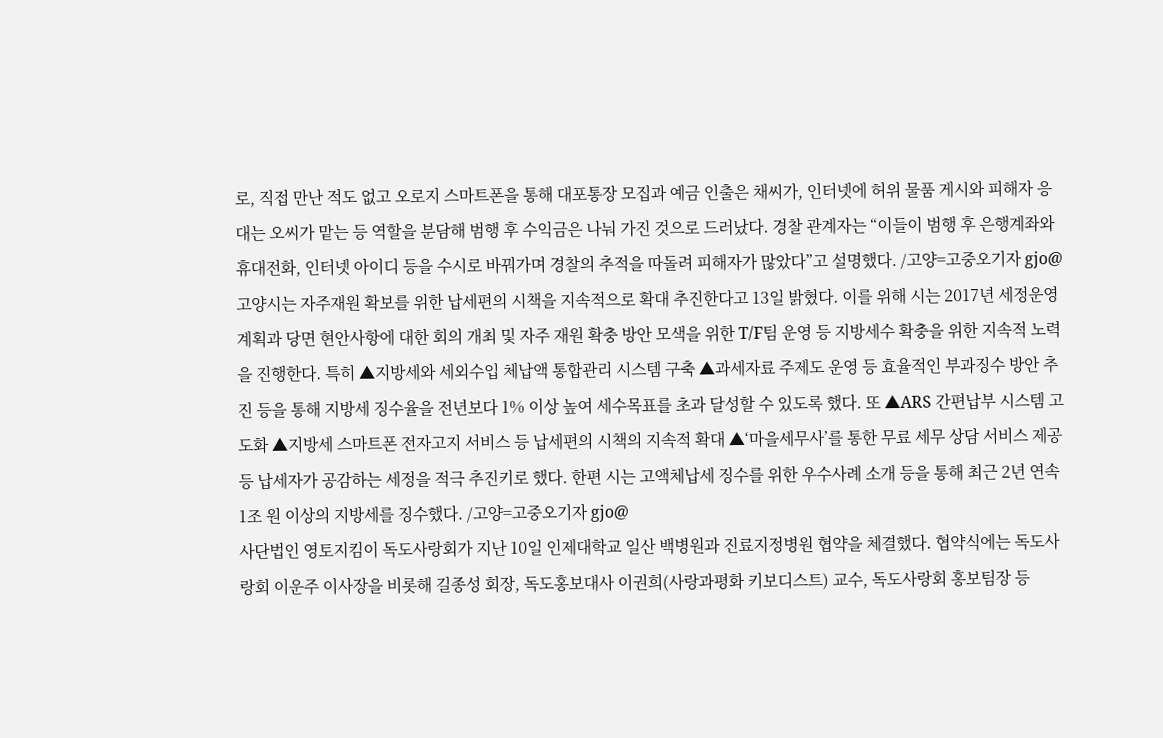로, 직접 만난 적도 없고 오로지 스마트폰을 통해 대포통장 모집과 예금 인출은 채씨가, 인터넷에 허위 물품 게시와 피해자 응대는 오씨가 맡는 등 역할을 분담해 범행 후 수익금은 나눠 가진 것으로 드러났다. 경찰 관계자는 “이들이 범행 후 은행계좌와 휴대전화, 인터넷 아이디 등을 수시로 바꿔가며 경찰의 추적을 따돌려 피해자가 많았다”고 설명했다. /고양=고중오기자 gjo@
고양시는 자주재원 확보를 위한 납세편의 시책을 지속적으로 확대 추진한다고 13일 밝혔다. 이를 위해 시는 2017년 세정운영계획과 당면 현안사항에 대한 회의 개최 및 자주 재원 확충 방안 모색을 위한 T/F팀 운영 등 지방세수 확충을 위한 지속적 노력을 진행한다. 특히 ▲지방세와 세외수입 체납액 통합관리 시스템 구축 ▲과세자료 주제도 운영 등 효율적인 부과징수 방안 추진 등을 통해 지방세 징수율을 전년보다 1% 이상 높여 세수목표를 초과 달성할 수 있도록 했다. 또 ▲ARS 간편납부 시스템 고도화 ▲지방세 스마트폰 전자고지 서비스 등 납세편의 시책의 지속적 확대 ▲‘마을세무사’를 통한 무료 세무 상담 서비스 제공 등 납세자가 공감하는 세정을 적극 추진키로 했다. 한편 시는 고액체납세 징수를 위한 우수사례 소개 등을 통해 최근 2년 연속 1조 원 이상의 지방세를 징수했다. /고양=고중오기자 gjo@
사단법인 영토지킴이 독도사랑회가 지난 10일 인제대학교 일산 백병원과 진료지정병원 협약을 체결했다. 협약식에는 독도사랑회 이운주 이사장을 비롯해 길종성 회장, 독도홍보대사 이권희(사랑과평화 키보디스트) 교수, 독도사랑회 홍보팀장 등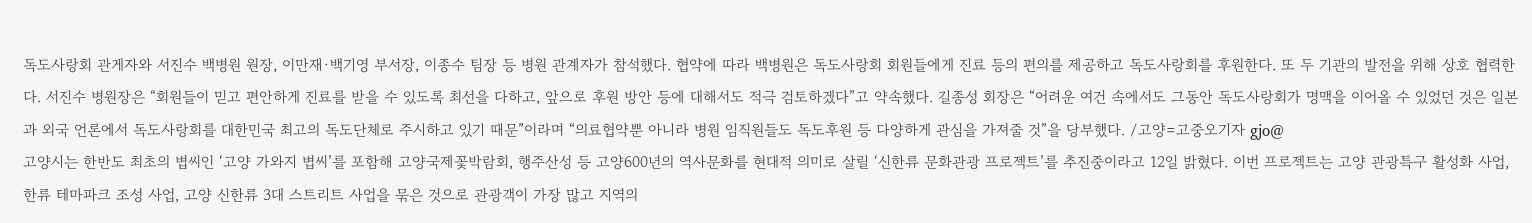독도사랑회 관게자와 서진수 백병원 원장, 이만재·백기영 부서장, 이종수 팀장 등 병원 관계자가 참석했다. 협약에 따라 백병원은 독도사랑회 회원들에게 진료 등의 편의를 제공하고 독도사랑회를 후원한다. 또 두 기관의 발전을 위해 상호 협력한다. 서진수 병원장은 “회원들이 믿고 편안하게 진료를 받을 수 있도록 최선을 다하고, 앞으로 후원 방안 등에 대해서도 적극 검토하겠다”고 약속했다. 길종성 회장은 “어려운 여건 속에서도 그동안 독도사랑회가 명맥을 이어올 수 있었던 것은 일본과 외국 언론에서 독도사랑회를 대한민국 최고의 독도단체로 주시하고 있기 때문”이라며 “의료협약뿐 아니라 병원 임직원들도 독도후원 등 다양하게 관심을 가져줄 것”을 당부했다. /고양=고중오기자 gjo@
고양시는 한반도 최초의 볍씨인 ‘고양 가와지 볍씨’를 포함해 고양국제꽃박람회, 행주산성 등 고양600년의 역사문화를 현대적 의미로 살릴 ‘신한류 문화관광 프로젝트’를 추진중이라고 12일 밝혔다. 이번 프로젝트는 고양 관광특구 활성화 사업, 한류 테마파크 조성 사업, 고양 신한류 3대 스트리트 사업을 묶은 것으로 관광객이 가장 많고 지역의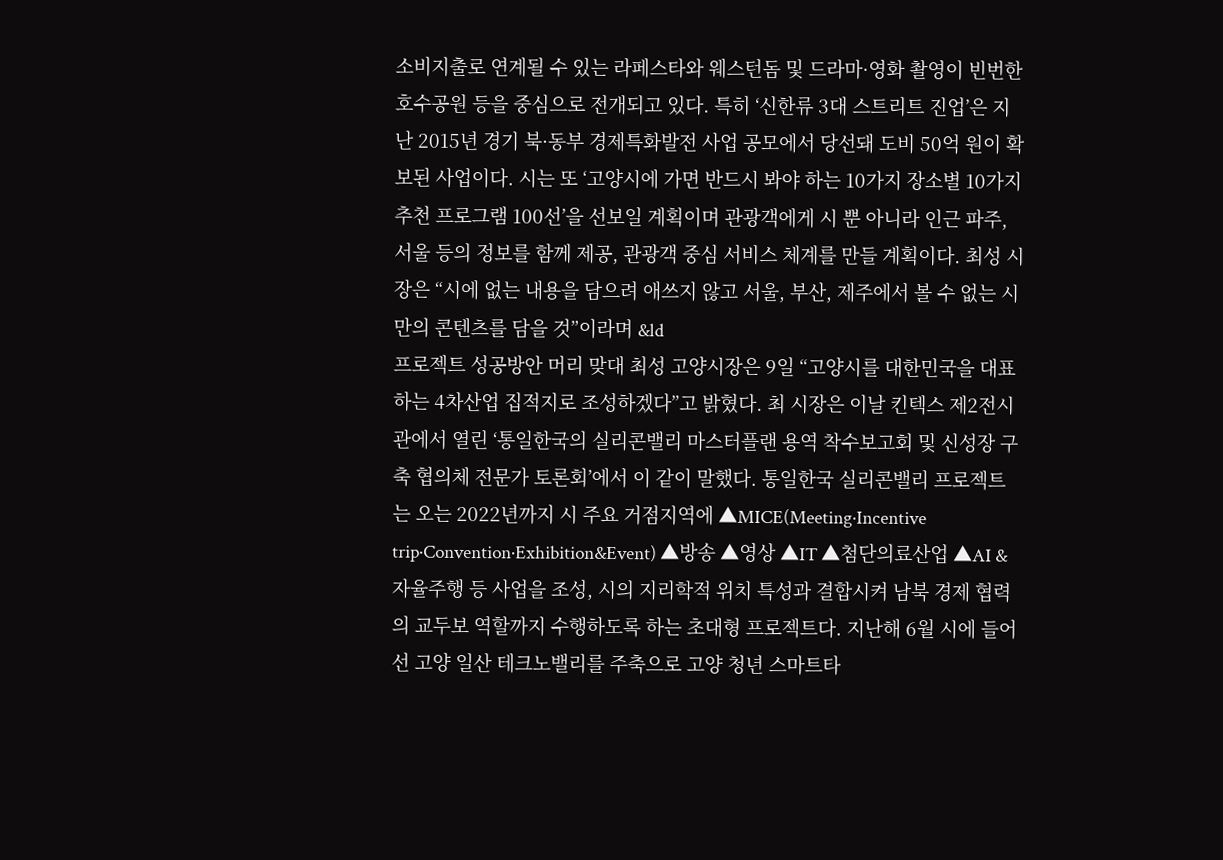소비지출로 연계될 수 있는 라페스타와 웨스턴돔 및 드라마·영화 촬영이 빈번한 호수공원 등을 중심으로 전개되고 있다. 특히 ‘신한류 3대 스트리트 진업’은 지난 2015년 경기 북·동부 경제특화발전 사업 공모에서 당선돼 도비 50억 원이 확보된 사업이다. 시는 또 ‘고양시에 가면 반드시 봐야 하는 10가지 장소별 10가지 추천 프로그램 100선’을 선보일 계획이며 관광객에게 시 뿐 아니라 인근 파주, 서울 등의 정보를 함께 제공, 관광객 중심 서비스 체계를 만들 계획이다. 최성 시장은 “시에 없는 내용을 담으려 애쓰지 않고 서울, 부산, 제주에서 볼 수 없는 시만의 콘텐츠를 담을 것”이라며 &ld
프로젝트 성공방안 머리 맞대 최성 고양시장은 9일 “고양시를 대한민국을 대표하는 4차산업 집적지로 조성하겠다”고 밝혔다. 최 시장은 이날 킨텍스 제2전시관에서 열린 ‘통일한국의 실리콘밸리 마스터플랜 용역 착수보고회 및 신성장 구축 협의체 전문가 토론회’에서 이 같이 말했다. 통일한국 실리콘밸리 프로젝트는 오는 2022년까지 시 주요 거점지역에 ▲MICE(Meeting·Incentive trip·Convention·Exhibition&Event) ▲방송 ▲영상 ▲IT ▲첨단의료산업 ▲AI & 자율주행 등 사업을 조성, 시의 지리학적 위치 특성과 결합시켜 남북 경제 협력의 교두보 역할까지 수행하도록 하는 초대형 프로젝트다. 지난해 6월 시에 들어선 고양 일산 테크노밸리를 주축으로 고양 청년 스마트타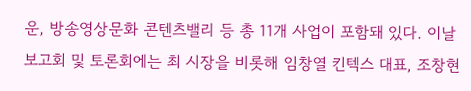운, 방송영상문화 콘텐츠밸리 등 총 11개 사업이 포함돼 있다. 이날 보고회 및 토론회에는 최 시장을 비롯해 임창열 킨텍스 대표, 조창현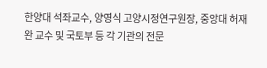한양대 석좌교수, 양영식 고양시정연구원장, 중앙대 허재완 교수 및 국토부 등 각 기관의 전문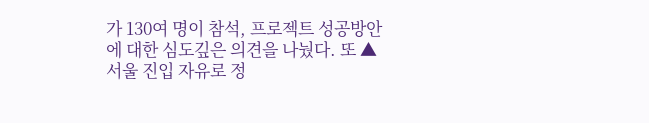가 130여 명이 참석, 프로젝트 성공방안에 대한 심도깊은 의견을 나눴다. 또 ▲서울 진입 자유로 정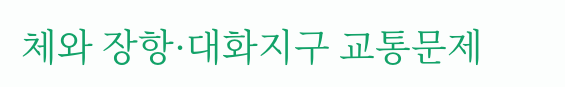체와 장항·대화지구 교통문제